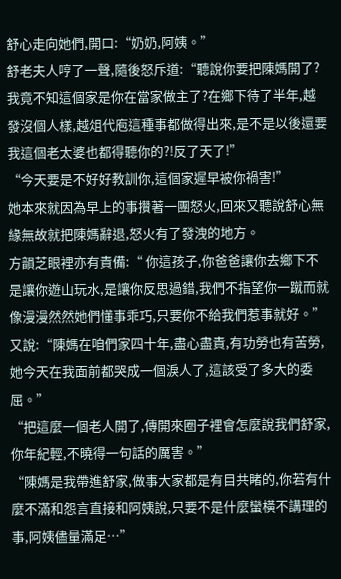舒心走向她們,開口:“奶奶,阿姨。”
舒老夫人哼了一聲,隨後怒斥道:“聽說你要把陳媽開了?我竟不知這個家是你在當家做主了?在鄉下待了半年,越發沒個人樣,越俎代庖這種事都做得出來,是不是以後還要我這個老太婆也都得聽你的?!反了天了!”
“今天要是不好好教訓你,這個家遲早被你禍害!”
她本來就因為早上的事攢著一團怒火,回來又聽說舒心無緣無故就把陳媽辭退,怒火有了發洩的地方。
方韻芝眼裡亦有責備:“ 你這孩子,你爸爸讓你去鄉下不是讓你遊山玩水,是讓你反思過錯,我們不指望你一蹴而就像漫漫然然她們懂事乖巧,只要你不給我們惹事就好。”
又說:“陳媽在咱們家四十年,盡心盡責,有功勞也有苦勞,她今天在我面前都哭成一個淚人了,這該受了多大的委屈。”
“把這麼一個老人開了,傳開來圈子裡會怎麼說我們舒家,你年紀輕,不曉得一句話的厲害。”
“陳媽是我帶進舒家,做事大家都是有目共睹的,你若有什麼不滿和怨言直接和阿姨說,只要不是什麼蠻橫不講理的事,阿姨儘量滿足…”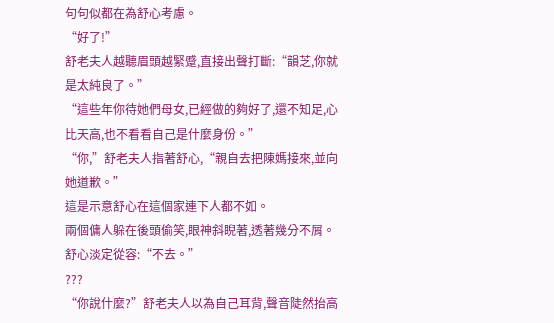句句似都在為舒心考慮。
“好了!”
舒老夫人越聽眉頭越緊蹙,直接出聲打斷:“韻芝,你就是太純良了。”
“這些年你待她們母女,已經做的夠好了,還不知足,心比天高,也不看看自己是什麼身份。”
“你,”舒老夫人指著舒心,“親自去把陳媽接來,並向她道歉。”
這是示意舒心在這個家連下人都不如。
兩個傭人躲在後頭偷笑,眼神斜睨著,透著幾分不屑。
舒心淡定從容:“不去。”
???
“你說什麼?”舒老夫人以為自己耳背,聲音陡然抬高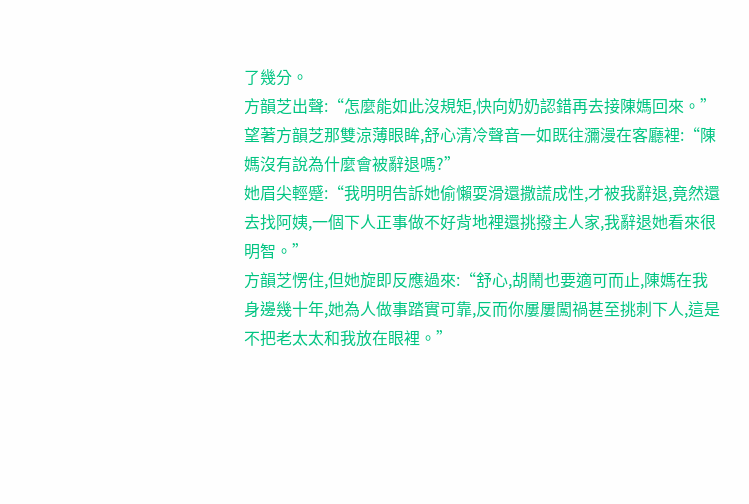了幾分。
方韻芝出聲:“怎麼能如此沒規矩,快向奶奶認錯再去接陳媽回來。”
望著方韻芝那雙涼薄眼眸,舒心清冷聲音一如既往瀰漫在客廳裡:“陳媽沒有說為什麼會被辭退嗎?”
她眉尖輕蹙:“我明明告訴她偷懶耍滑還撒謊成性,才被我辭退,竟然還去找阿姨,一個下人正事做不好背地裡還挑撥主人家,我辭退她看來很明智。”
方韻芝愣住,但她旋即反應過來:“舒心,胡鬧也要適可而止,陳媽在我身邊幾十年,她為人做事踏實可靠,反而你屢屢闖禍甚至挑刺下人,這是不把老太太和我放在眼裡。”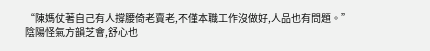“陳媽仗著自己有人撐腰倚老賣老,不僅本職工作沒做好,人品也有問題。”
陰陽怪氣方韻芝會,舒心也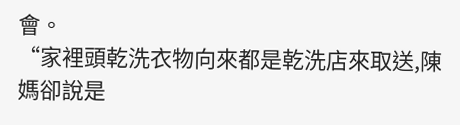會。
“家裡頭乾洗衣物向來都是乾洗店來取送,陳媽卻說是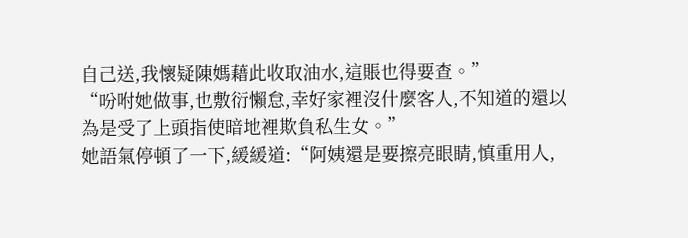自己送,我懷疑陳媽藉此收取油水,這賬也得要查。”
“吩咐她做事,也敷衍懶怠,幸好家裡沒什麼客人,不知道的還以為是受了上頭指使暗地裡欺負私生女。”
她語氣停頓了一下,緩緩道:“阿姨還是要擦亮眼睛,慎重用人,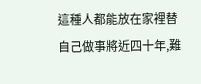這種人都能放在家裡替自己做事將近四十年,難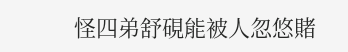怪四弟舒硯能被人忽悠賭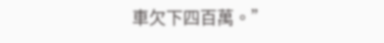車欠下四百萬。”